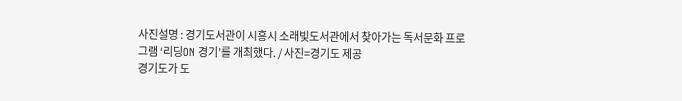사진설명 : 경기도서관이 시흥시 소래빛도서관에서 찾아가는 독서문화 프로그램 ‘리딩ON 경기’를 개최했다. / 사진=경기도 제공
경기도가 도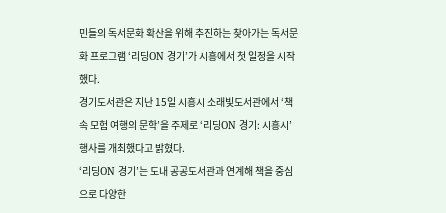민들의 독서문화 확산을 위해 추진하는 찾아가는 독서문화 프로그램 ‘리딩ON 경기’가 시흥에서 첫 일정을 시작했다.
경기도서관은 지난 15일 시흥시 소래빛도서관에서 ‘책 속 모험 여행의 문학’을 주제로 ‘리딩ON 경기: 시흥시’ 행사를 개최했다고 밝혔다.
‘리딩ON 경기’는 도내 공공도서관과 연계해 책을 중심으로 다양한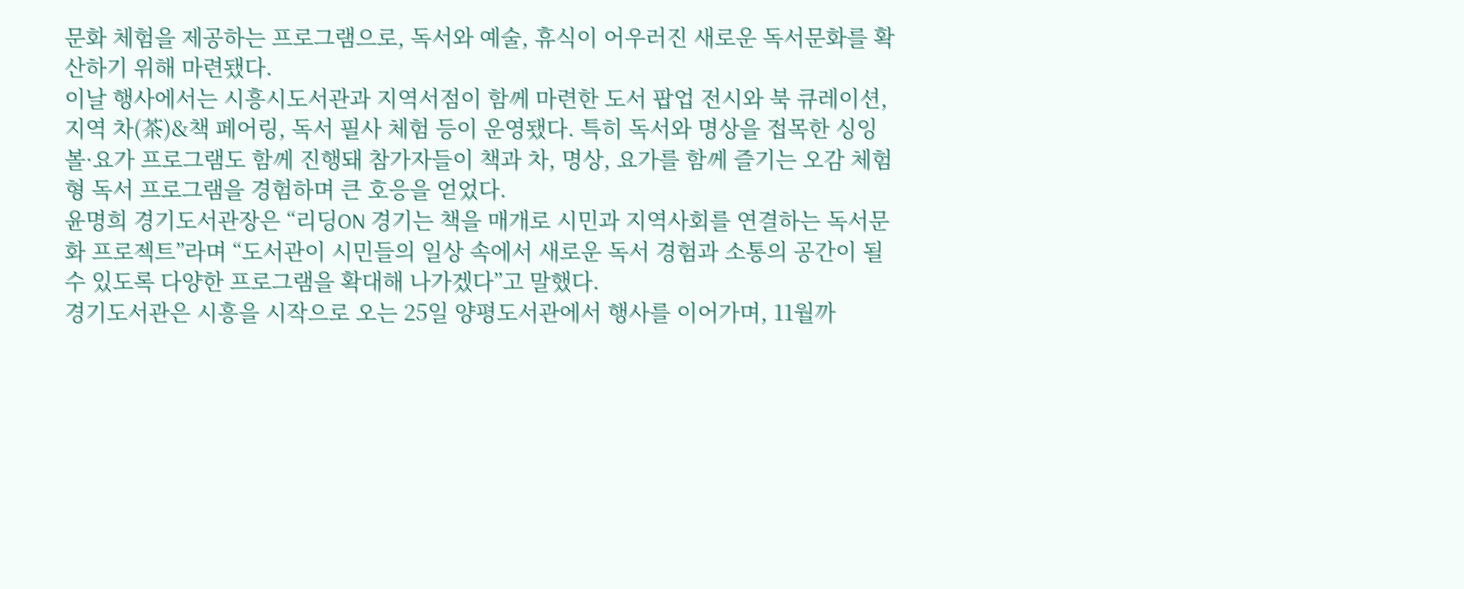문화 체험을 제공하는 프로그램으로, 독서와 예술, 휴식이 어우러진 새로운 독서문화를 확산하기 위해 마련됐다.
이날 행사에서는 시흥시도서관과 지역서점이 함께 마련한 도서 팝업 전시와 북 큐레이션, 지역 차(茶)&책 페어링, 독서 필사 체험 등이 운영됐다. 특히 독서와 명상을 접목한 싱잉볼·요가 프로그램도 함께 진행돼 참가자들이 책과 차, 명상, 요가를 함께 즐기는 오감 체험형 독서 프로그램을 경험하며 큰 호응을 얻었다.
윤명희 경기도서관장은 “리딩ON 경기는 책을 매개로 시민과 지역사회를 연결하는 독서문화 프로젝트”라며 “도서관이 시민들의 일상 속에서 새로운 독서 경험과 소통의 공간이 될 수 있도록 다양한 프로그램을 확대해 나가겠다”고 말했다.
경기도서관은 시흥을 시작으로 오는 25일 양평도서관에서 행사를 이어가며, 11월까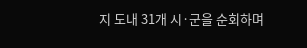지 도내 31개 시·군을 순회하며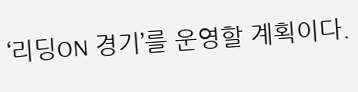‘리딩ON 경기’를 운영할 계획이다.